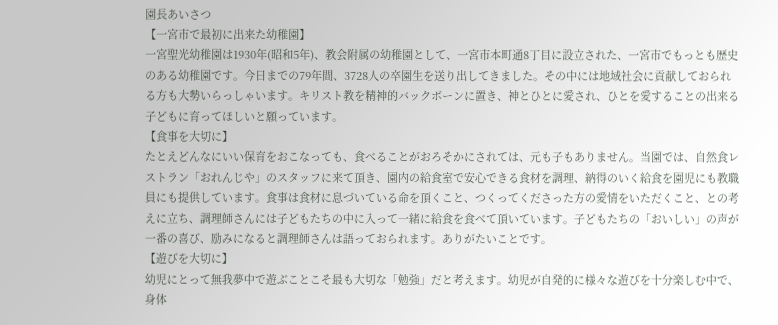園長あいさつ
【一宮市で最初に出来た幼稚園】
一宮聖光幼稚園は1930年(昭和5年)、教会附属の幼稚園として、一宮市本町通8丁目に設立された、一宮市でもっとも歴史のある幼稚園です。今日までの79年間、3728人の卒園生を送り出してきました。その中には地域社会に貢献しておられる方も大勢いらっしゃいます。キリスト教を精神的バックボーンに置き、神とひとに愛され、ひとを愛することの出来る子どもに育ってほしいと願っています。
【食事を大切に】
たとえどんなにいい保育をおこなっても、食べることがおろそかにされては、元も子もありません。当園では、自然食レストラン「おれんじや」のスタッフに来て頂き、園内の給食室で安心できる食材を調理、納得のいく給食を園児にも教職員にも提供しています。食事は食材に息づいている命を頂くこと、つくってくださった方の愛情をいただくこと、との考えに立ち、調理師さんには子どもたちの中に入って一緒に給食を食べて頂いています。子どもたちの「おいしい」の声が一番の喜び、励みになると調理師さんは語っておられます。ありがたいことです。
【遊びを大切に】
幼児にとって無我夢中で遊ぶことこそ最も大切な「勉強」だと考えます。幼児が自発的に様々な遊びを十分楽しむ中で、身体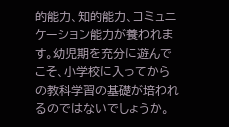的能力、知的能力、コミュニケーション能力が養われます。幼児期を充分に遊んでこそ、小学校に入ってからの教科学習の基礎が培われるのではないでしょうか。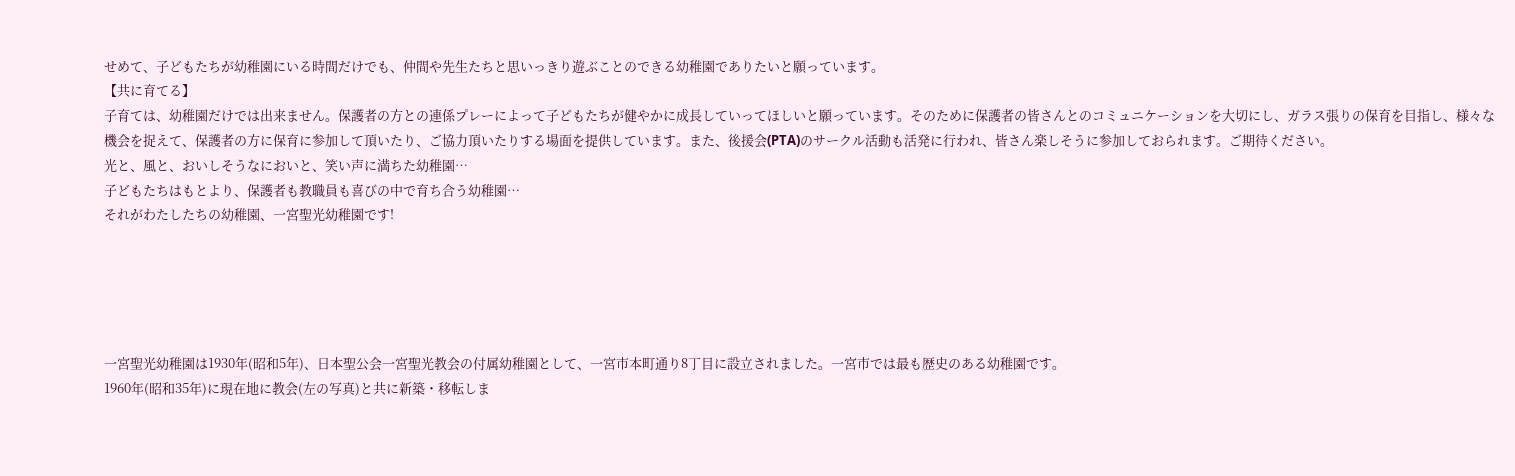せめて、子どもたちが幼稚園にいる時間だけでも、仲間や先生たちと思いっきり遊ぶことのできる幼稚園でありたいと願っています。
【共に育てる】
子育ては、幼稚園だけでは出来ません。保護者の方との連係プレーによって子どもたちが健やかに成長していってほしいと願っています。そのために保護者の皆さんとのコミュニケーションを大切にし、ガラス張りの保育を目指し、様々な機会を捉えて、保護者の方に保育に参加して頂いたり、ご協力頂いたりする場面を提供しています。また、後援会(PTA)のサークル活動も活発に行われ、皆さん楽しそうに参加しておられます。ご期待ください。
光と、風と、おいしそうなにおいと、笑い声に満ちた幼稚園…
子どもたちはもとより、保護者も教職員も喜びの中で育ち合う幼稚園…
それがわたしたちの幼稚園、一宮聖光幼稚園です!





一宮聖光幼稚園は1930年(昭和5年)、日本聖公会一宮聖光教会の付属幼稚園として、一宮市本町通り8丁目に設立されました。一宮市では最も歴史のある幼稚園です。
1960年(昭和35年)に現在地に教会(左の写真)と共に新築・移転しま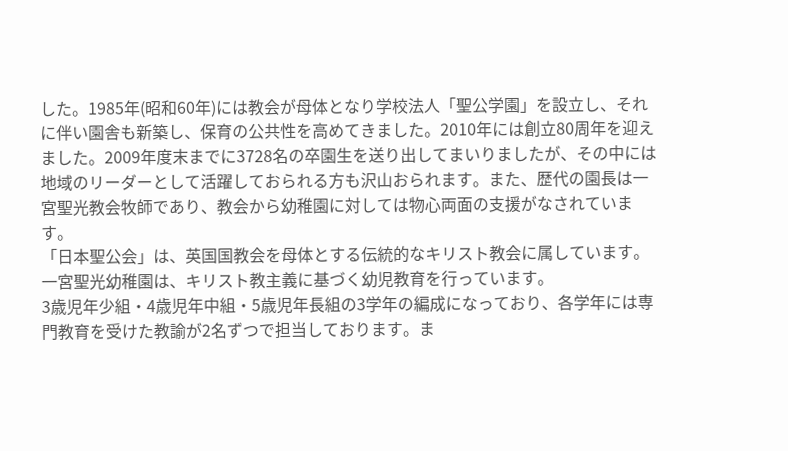した。1985年(昭和60年)には教会が母体となり学校法人「聖公学園」を設立し、それに伴い園舎も新築し、保育の公共性を高めてきました。2010年には創立80周年を迎えました。2009年度末までに3728名の卒園生を送り出してまいりましたが、その中には地域のリーダーとして活躍しておられる方も沢山おられます。また、歴代の園長は一宮聖光教会牧師であり、教会から幼稚園に対しては物心両面の支援がなされています。
「日本聖公会」は、英国国教会を母体とする伝統的なキリスト教会に属しています。
一宮聖光幼稚園は、キリスト教主義に基づく幼児教育を行っています。
3歳児年少組・4歳児年中組・5歳児年長組の3学年の編成になっており、各学年には専門教育を受けた教諭が2名ずつで担当しております。ま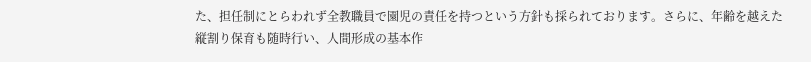た、担任制にとらわれず全教職員で園児の責任を持つという方針も採られております。さらに、年齢を越えた縦割り保育も随時行い、人間形成の基本作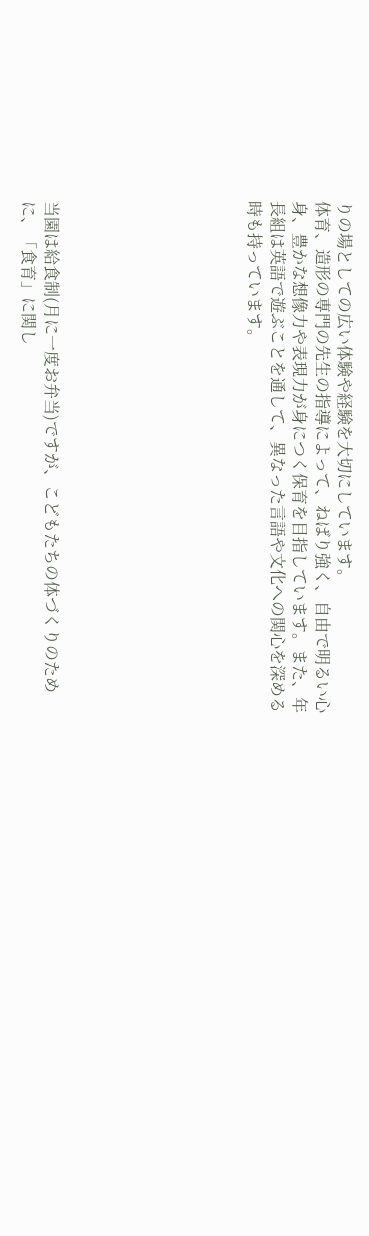りの場としての広い体験や経験を大切にしています。
体育、造形の専門の先生の指導によって、ねばり強く、自由で明るい心身、豊かな想像力や表現力が身につく保育を目指しています。また、年長組は英語で遊ぶことを通して、異なった言語や文化への関心を深める時も持っています。








当園は給食制(月に一度お弁当)ですが、こどもたちの体づくりのために、「食育」に関し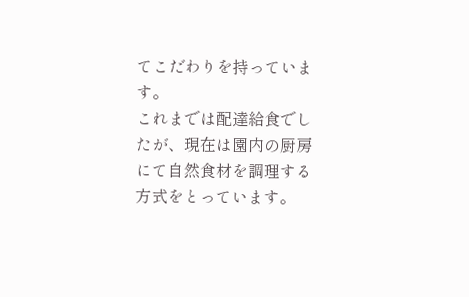てこだわりを持っています。
これまでは配達給食でしたが、現在は園内の厨房にて自然食材を調理する方式をとっています。